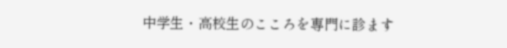中学生・高校生のこころを専門に診ます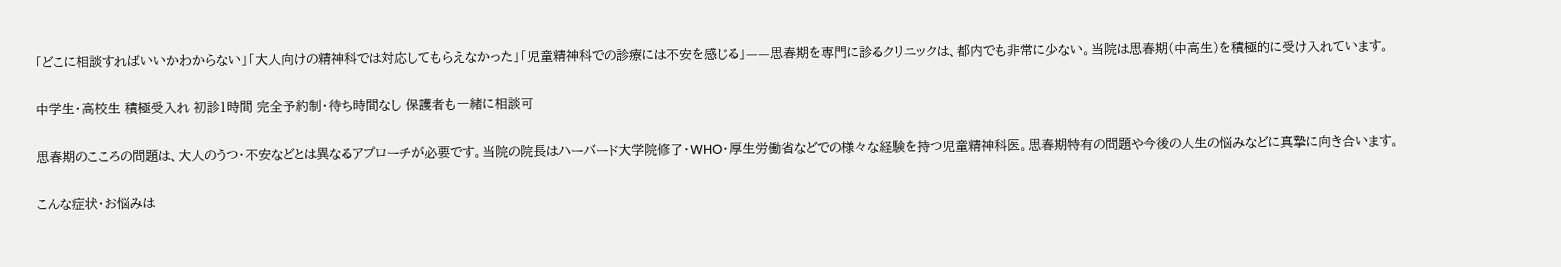「どこに相談すればいいかわからない」「大人向けの精神科では対応してもらえなかった」「児童精神科での診療には不安を感じる」——思春期を専門に診るクリニックは、都内でも非常に少ない。当院は思春期(中高生)を積極的に受け入れています。

中学生・高校生 積極受入れ 初診1時間 完全予約制・待ち時間なし 保護者も一緒に相談可

思春期のこころの問題は、大人のうつ・不安などとは異なるアプローチが必要です。当院の院長はハーバード大学院修了・WHO・厚生労働省などでの様々な経験を持つ児童精神科医。思春期特有の問題や今後の人生の悩みなどに真摯に向き合います。

こんな症状・お悩みは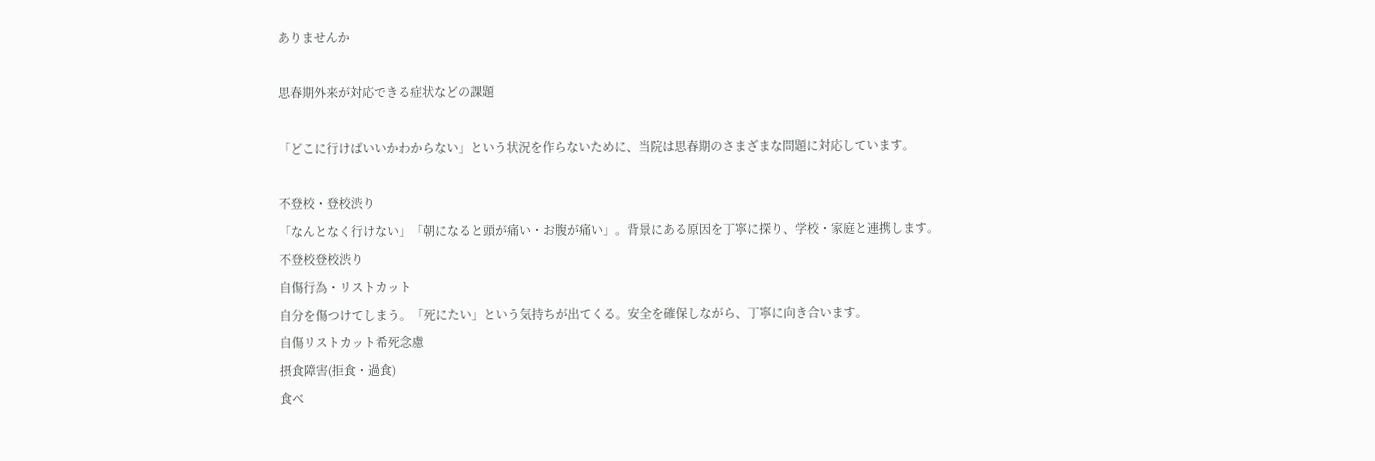ありませんか

思春期外来が対応できる症状などの課題

「どこに行けばいいかわからない」という状況を作らないために、当院は思春期のさまざまな問題に対応しています。

不登校・登校渋り
「なんとなく行けない」「朝になると頭が痛い・お腹が痛い」。背景にある原因を丁寧に探り、学校・家庭と連携します。
不登校登校渋り
自傷行為・リストカット
自分を傷つけてしまう。「死にたい」という気持ちが出てくる。安全を確保しながら、丁寧に向き合います。
自傷リストカット希死念慮
摂食障害(拒食・過食)
食べ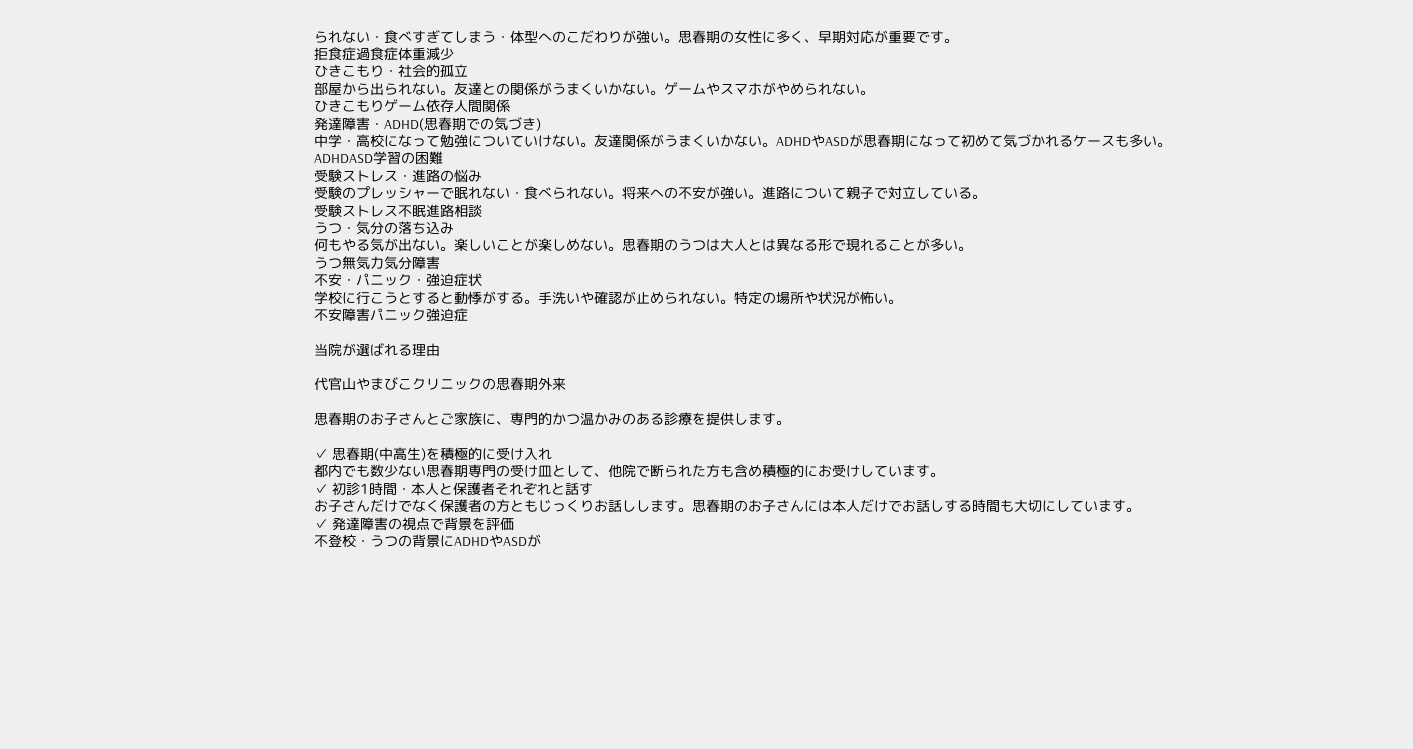られない・食べすぎてしまう・体型へのこだわりが強い。思春期の女性に多く、早期対応が重要です。
拒食症過食症体重減少
ひきこもり・社会的孤立
部屋から出られない。友達との関係がうまくいかない。ゲームやスマホがやめられない。
ひきこもりゲーム依存人間関係
発達障害・ADHD(思春期での気づき)
中学・高校になって勉強についていけない。友達関係がうまくいかない。ADHDやASDが思春期になって初めて気づかれるケースも多い。
ADHDASD学習の困難
受験ストレス・進路の悩み
受験のプレッシャーで眠れない・食べられない。将来への不安が強い。進路について親子で対立している。
受験ストレス不眠進路相談
うつ・気分の落ち込み
何もやる気が出ない。楽しいことが楽しめない。思春期のうつは大人とは異なる形で現れることが多い。
うつ無気力気分障害
不安・パニック・強迫症状
学校に行こうとすると動悸がする。手洗いや確認が止められない。特定の場所や状況が怖い。
不安障害パニック強迫症

当院が選ばれる理由

代官山やまびこクリニックの思春期外来

思春期のお子さんとご家族に、専門的かつ温かみのある診療を提供します。

✓ 思春期(中高生)を積極的に受け入れ
都内でも数少ない思春期専門の受け皿として、他院で断られた方も含め積極的にお受けしています。
✓ 初診1時間・本人と保護者それぞれと話す
お子さんだけでなく保護者の方ともじっくりお話しします。思春期のお子さんには本人だけでお話しする時間も大切にしています。
✓ 発達障害の視点で背景を評価
不登校・うつの背景にADHDやASDが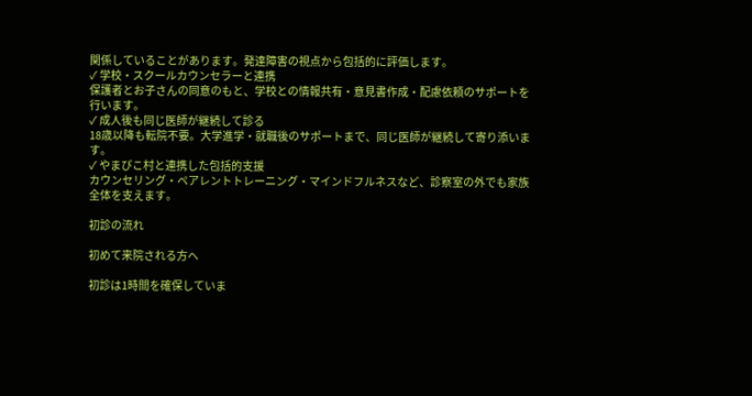関係していることがあります。発達障害の視点から包括的に評価します。
✓ 学校・スクールカウンセラーと連携
保護者とお子さんの同意のもと、学校との情報共有・意見書作成・配慮依頼のサポートを行います。
✓ 成人後も同じ医師が継続して診る
18歳以降も転院不要。大学進学・就職後のサポートまで、同じ医師が継続して寄り添います。
✓ やまびこ村と連携した包括的支援
カウンセリング・ペアレントトレーニング・マインドフルネスなど、診察室の外でも家族全体を支えます。

初診の流れ

初めて来院される方へ

初診は1時間を確保していま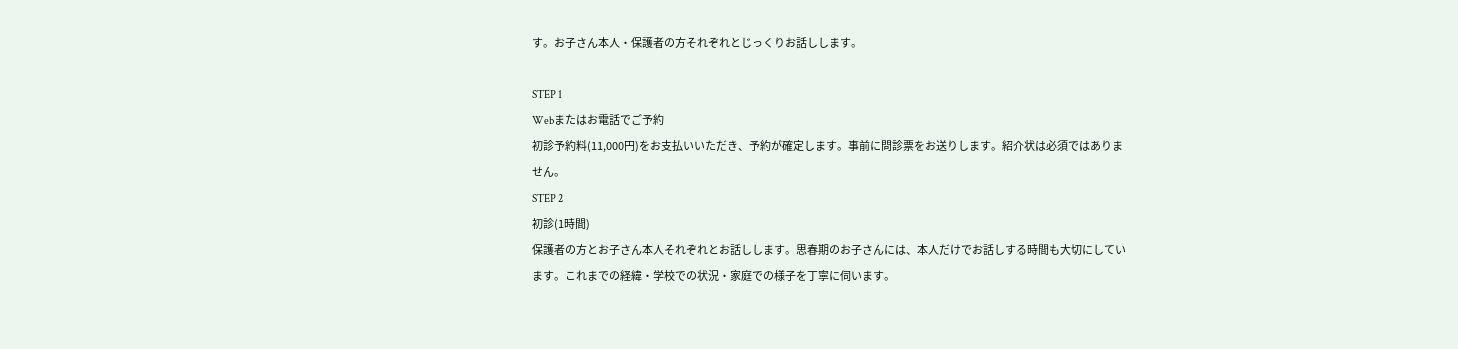す。お子さん本人・保護者の方それぞれとじっくりお話しします。

STEP 1
Webまたはお電話でご予約
初診予約料(11,000円)をお支払いいただき、予約が確定します。事前に問診票をお送りします。紹介状は必須ではありません。
STEP 2
初診(1時間)
保護者の方とお子さん本人それぞれとお話しします。思春期のお子さんには、本人だけでお話しする時間も大切にしています。これまでの経緯・学校での状況・家庭での様子を丁寧に伺います。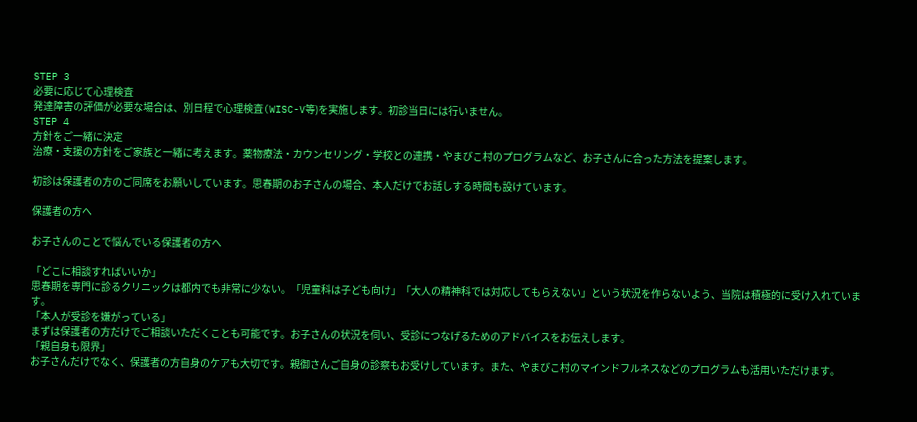STEP 3
必要に応じて心理検査
発達障害の評価が必要な場合は、別日程で心理検査(WISC-V等)を実施します。初診当日には行いません。
STEP 4
方針をご一緒に決定
治療・支援の方針をご家族と一緒に考えます。薬物療法・カウンセリング・学校との連携・やまびこ村のプログラムなど、お子さんに合った方法を提案します。

初診は保護者の方のご同席をお願いしています。思春期のお子さんの場合、本人だけでお話しする時間も設けています。

保護者の方へ

お子さんのことで悩んでいる保護者の方へ

「どこに相談すればいいか」
思春期を専門に診るクリニックは都内でも非常に少ない。「児童科は子ども向け」「大人の精神科では対応してもらえない」という状況を作らないよう、当院は積極的に受け入れています。
「本人が受診を嫌がっている」
まずは保護者の方だけでご相談いただくことも可能です。お子さんの状況を伺い、受診につなげるためのアドバイスをお伝えします。
「親自身も限界」
お子さんだけでなく、保護者の方自身のケアも大切です。親御さんご自身の診察もお受けしています。また、やまびこ村のマインドフルネスなどのプログラムも活用いただけます。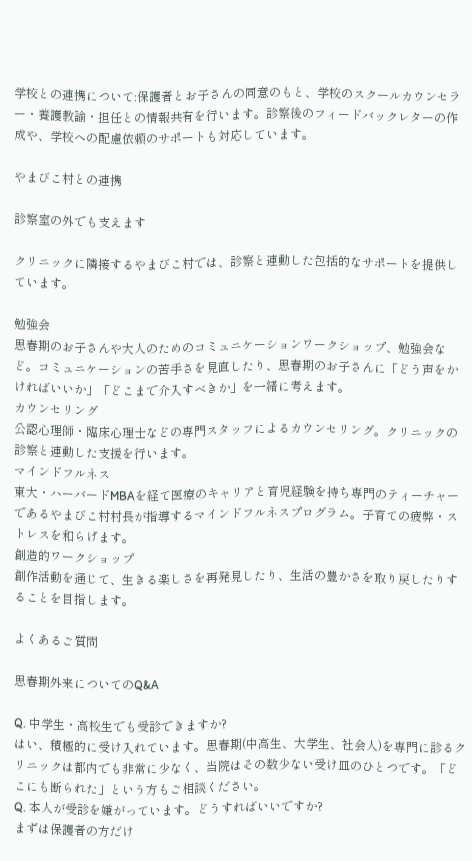学校との連携について:保護者とお子さんの同意のもと、学校のスクールカウンセラー・養護教諭・担任との情報共有を行います。診察後のフィードバックレターの作成や、学校への配慮依頼のサポートも対応しています。

やまびこ村との連携

診察室の外でも支えます

クリニックに隣接するやまびこ村では、診察と連動した包括的なサポートを提供しています。

勉強会
思春期のお子さんや大人のためのコミュニケーションワークショップ、勉強会など。コミュニケーションの苦手さを見直したり、思春期のお子さんに「どう声をかければいいか」「どこまで介入すべきか」を一緒に考えます。
カウンセリング
公認心理師・臨床心理士などの専門スタッフによるカウンセリング。クリニックの診察と連動した支援を行います。
マインドフルネス
東大・ハーバードMBAを経て医療のキャリアと育児経験を持ち専門のティーチャーであるやまびこ村村長が指導するマインドフルネスプログラム。子育ての疲弊・ストレスを和らげます。
創造的ワークショップ
創作活動を通じて、生きる楽しさを再発見したり、生活の豊かさを取り戻したりすることを目指します。

よくあるご質問

思春期外来についてのQ&A

Q. 中学生・高校生でも受診できますか?
はい、積極的に受け入れています。思春期(中高生、大学生、社会人)を専門に診るクリニックは都内でも非常に少なく、当院はその数少ない受け皿のひとつです。「どこにも断られた」という方もご相談ください。
Q. 本人が受診を嫌がっています。どうすればいいですか?
まずは保護者の方だけ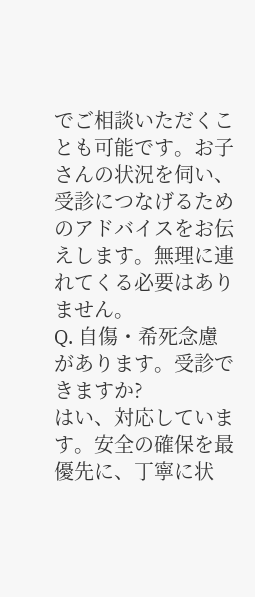でご相談いただくことも可能です。お子さんの状況を伺い、受診につなげるためのアドバイスをお伝えします。無理に連れてくる必要はありません。
Q. 自傷・希死念慮があります。受診できますか?
はい、対応しています。安全の確保を最優先に、丁寧に状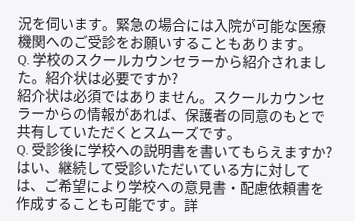況を伺います。緊急の場合には入院が可能な医療機関へのご受診をお願いすることもあります。
Q. 学校のスクールカウンセラーから紹介されました。紹介状は必要ですか?
紹介状は必須ではありません。スクールカウンセラーからの情報があれば、保護者の同意のもとで共有していただくとスムーズです。
Q. 受診後に学校への説明書を書いてもらえますか?
はい、継続して受診いただいている方に対しては、ご希望により学校への意見書・配慮依頼書を作成することも可能です。詳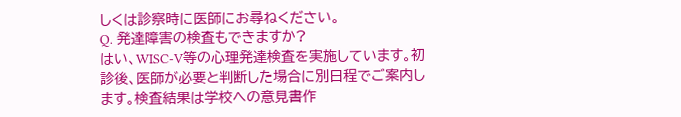しくは診察時に医師にお尋ねください。
Q. 発達障害の検査もできますか?
はい、WISC-V等の心理発達検査を実施しています。初診後、医師が必要と判断した場合に別日程でご案内します。検査結果は学校への意見書作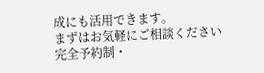成にも活用できます。
まずはお気軽にご相談ください
完全予約制・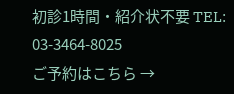初診1時間・紹介状不要 TEL: 03-3464-8025
ご予約はこちら →